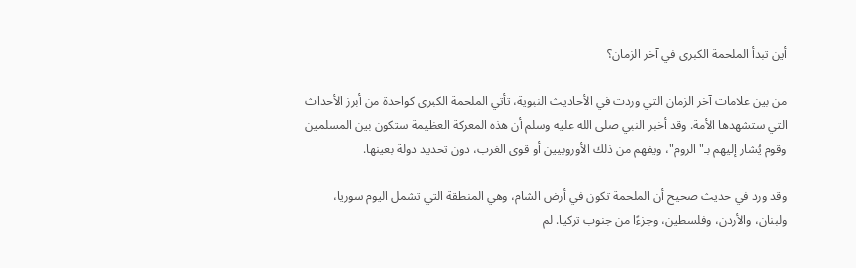أين تبدأ الملحمة الكبرى في آخر الزمان؟

من بين علامات آخر الزمان التي وردت في الأحاديث النبوية، تأتي الملحمة الكبرى كواحدة من أبرز الأحداث التي ستشهدها الأمة. وقد أخبر النبي صلى الله عليه وسلم أن هذه المعركة العظيمة ستكون بين المسلمين وقوم يُشار إليهم بـ"الروم"، ويفهم من ذلك الأوروبيين أو قوى الغرب، دون تحديد دولة بعينها.

وقد ورد في حديث صحيح أن الملحمة تكون في أرض الشام، وهي المنطقة التي تشمل اليوم سوريا، ولبنان، والأردن، وفلسطين، وجزءًا من جنوب تركيا. لم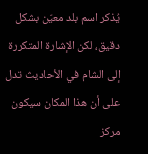يُذكر اسم بلد معيّن بشكل دقيق، لكن الإشارة المتكررة إلى الشام في الأحاديث تدل على أن هذا المكان سيكون مركز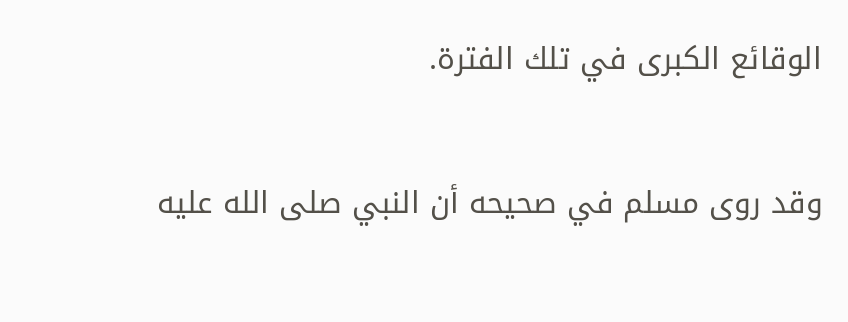الوقائع الكبرى في تلك الفترة.

وقد روى مسلم في صحيحه أن النبي صلى الله عليه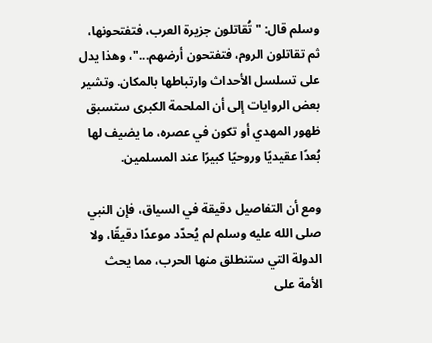وسلم قال: "تُقاتلون جزيرة العرب، فتفتحونها، ثم تقاتلون الروم، فتفتحون أرضهم..."، وهذا يدل على تسلسل الأحداث وارتباطها بالمكان. وتشير بعض الروايات إلى أن الملحمة الكبرى ستسبق ظهور المهدي أو تكون في عصره، ما يضيف لها بُعدًا عقيديًا وروحيًا كبيرًا عند المسلمين.

ومع أن التفاصيل دقيقة في السياق، فإن النبي صلى الله عليه وسلم لم يُحدّد موعدًا دقيقًا، ولا الدولة التي ستنطلق منها الحرب، مما يحث الأمة على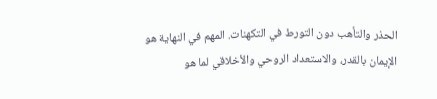الحذر والتأهب دون التورط في التكهنات. المهم في النهاية هو الإيمان بالقدر، والاستعداد الروحي والأخلاقي لما هو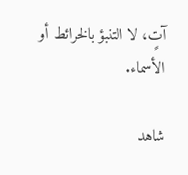آتٍ، لا التنبؤ بالخرائط أو الأسماء.

شاهد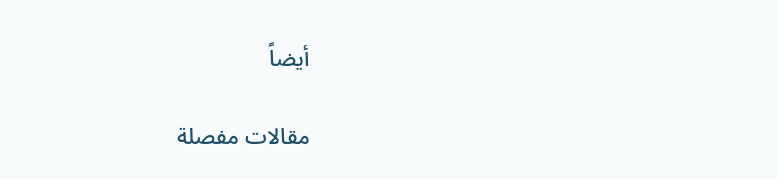أيضاً

مقالات مفصلة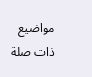مواضيع ذات صلة